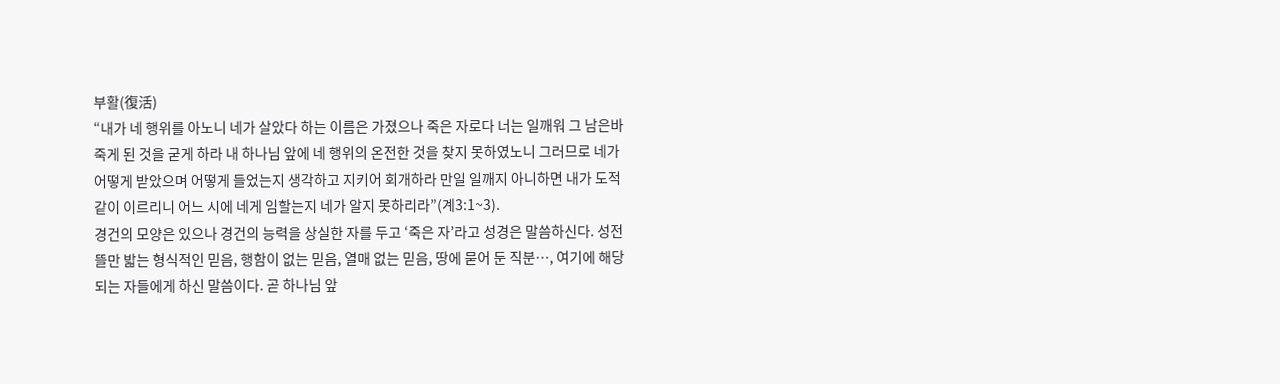부활(復活)
“내가 네 행위를 아노니 네가 살았다 하는 이름은 가졌으나 죽은 자로다 너는 일깨워 그 남은바 죽게 된 것을 굳게 하라 내 하나님 앞에 네 행위의 온전한 것을 찾지 못하였노니 그러므로 네가 어떻게 받았으며 어떻게 들었는지 생각하고 지키어 회개하라 만일 일깨지 아니하면 내가 도적 같이 이르리니 어느 시에 네게 임할는지 네가 알지 못하리라”(계3:1~3).
경건의 모양은 있으나 경건의 능력을 상실한 자를 두고 ‘죽은 자’라고 성경은 말씀하신다. 성전 뜰만 밟는 형식적인 믿음, 행함이 없는 믿음, 열매 없는 믿음, 땅에 묻어 둔 직분…, 여기에 해당되는 자들에게 하신 말씀이다. 곧 하나님 앞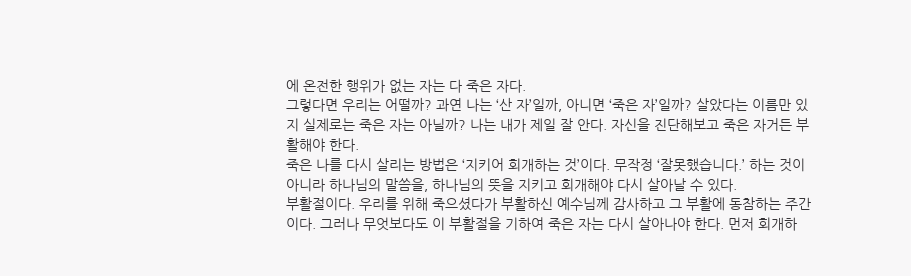에 온전한 행위가 없는 자는 다 죽은 자다.
그렇다면 우리는 어떨까? 과연 나는 ‘산 자’일까, 아니면 ‘죽은 자’일까? 살았다는 이름만 있지 실제로는 죽은 자는 아닐까? 나는 내가 제일 잘 안다. 자신을 진단해보고 죽은 자거든 부활해야 한다.
죽은 나를 다시 살리는 방법은 ‘지키어 회개하는 것’이다. 무작정 ‘잘못했습니다.’ 하는 것이 아니라 하나님의 말씀을, 하나님의 뜻을 지키고 회개해야 다시 살아날 수 있다.
부활절이다. 우리를 위해 죽으셨다가 부활하신 예수님께 감사하고 그 부활에 동참하는 주간이다. 그러나 무엇보다도 이 부활절을 기하여 죽은 자는 다시 살아나야 한다. 먼저 회개하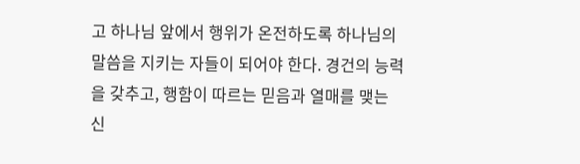고 하나님 앞에서 행위가 온전하도록 하나님의 말씀을 지키는 자들이 되어야 한다. 경건의 능력을 갖추고, 행함이 따르는 믿음과 열매를 맺는 신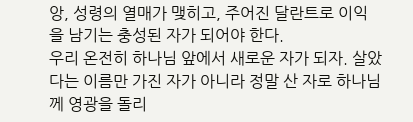앙, 성령의 열매가 맺히고, 주어진 달란트로 이익을 남기는 충성된 자가 되어야 한다.
우리 온전히 하나님 앞에서 새로운 자가 되자. 살았다는 이름만 가진 자가 아니라 정말 산 자로 하나님께 영광을 돌리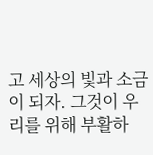고 세상의 빛과 소금이 되자. 그것이 우리를 위해 부활하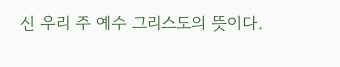신 우리 주 예수 그리스도의 뜻이다.